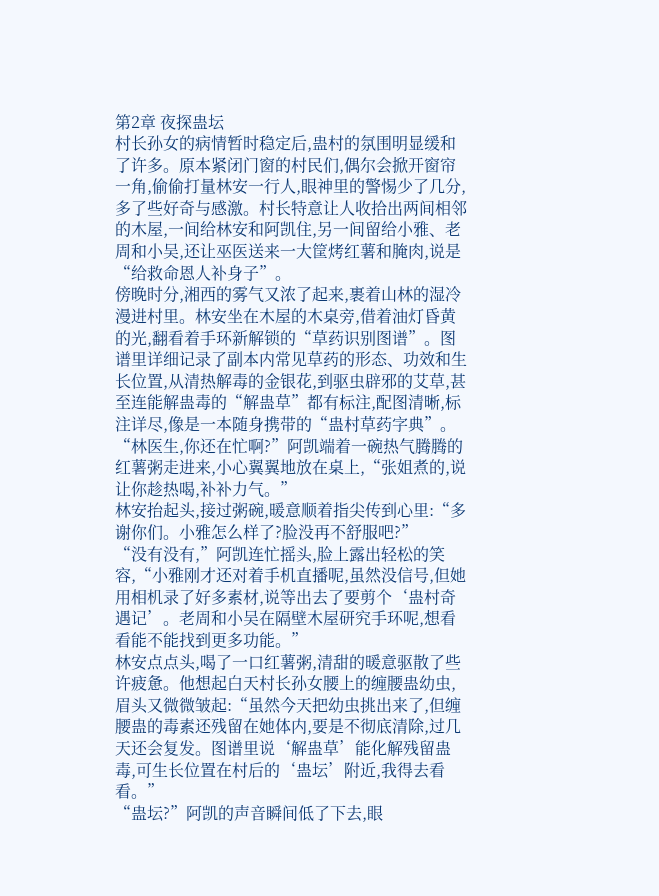第2章 夜探蛊坛
村长孙女的病情暂时稳定后,蛊村的氛围明显缓和了许多。原本紧闭门窗的村民们,偶尔会掀开窗帘一角,偷偷打量林安一行人,眼神里的警惕少了几分,多了些好奇与感激。村长特意让人收拾出两间相邻的木屋,一间给林安和阿凯住,另一间留给小雅、老周和小吴,还让巫医送来一大筐烤红薯和腌肉,说是“给救命恩人补身子”。
傍晚时分,湘西的雾气又浓了起来,裹着山林的湿冷漫进村里。林安坐在木屋的木桌旁,借着油灯昏黄的光,翻看着手环新解锁的“草药识别图谱”。图谱里详细记录了副本内常见草药的形态、功效和生长位置,从清热解毒的金银花,到驱虫辟邪的艾草,甚至连能解蛊毒的“解蛊草”都有标注,配图清晰,标注详尽,像是一本随身携带的“蛊村草药字典”。
“林医生,你还在忙啊?”阿凯端着一碗热气腾腾的红薯粥走进来,小心翼翼地放在桌上,“张姐煮的,说让你趁热喝,补补力气。”
林安抬起头,接过粥碗,暖意顺着指尖传到心里:“多谢你们。小雅怎么样了?脸没再不舒服吧?”
“没有没有,”阿凯连忙摇头,脸上露出轻松的笑容,“小雅刚才还对着手机直播呢,虽然没信号,但她用相机录了好多素材,说等出去了要剪个‘蛊村奇遇记’。老周和小吴在隔壁木屋研究手环呢,想看看能不能找到更多功能。”
林安点点头,喝了一口红薯粥,清甜的暖意驱散了些许疲惫。他想起白天村长孙女腰上的缠腰蛊幼虫,眉头又微微皱起:“虽然今天把幼虫挑出来了,但缠腰蛊的毒素还残留在她体内,要是不彻底清除,过几天还会复发。图谱里说‘解蛊草’能化解残留蛊毒,可生长位置在村后的‘蛊坛’附近,我得去看看。”
“蛊坛?”阿凯的声音瞬间低了下去,眼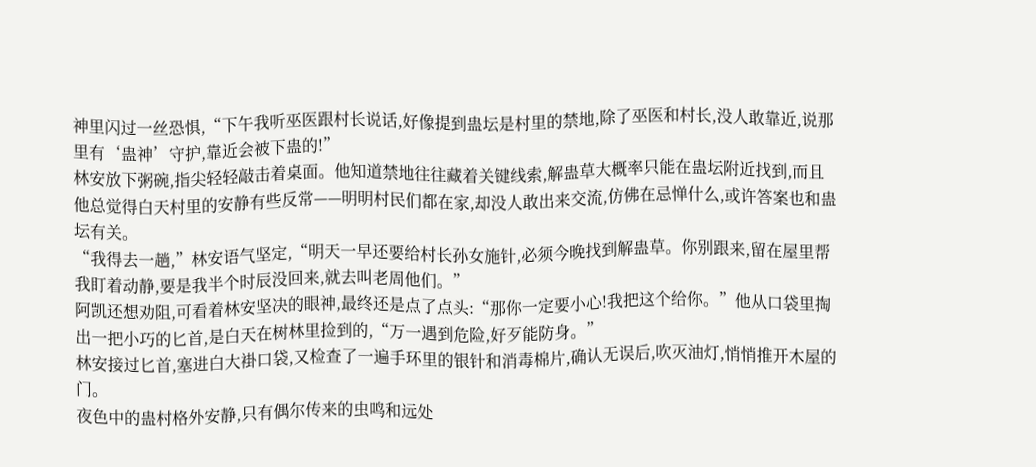神里闪过一丝恐惧,“下午我听巫医跟村长说话,好像提到蛊坛是村里的禁地,除了巫医和村长,没人敢靠近,说那里有‘蛊神’守护,靠近会被下蛊的!”
林安放下粥碗,指尖轻轻敲击着桌面。他知道禁地往往藏着关键线索,解蛊草大概率只能在蛊坛附近找到,而且他总觉得白天村里的安静有些反常——明明村民们都在家,却没人敢出来交流,仿佛在忌惮什么,或许答案也和蛊坛有关。
“我得去一趟,”林安语气坚定,“明天一早还要给村长孙女施针,必须今晚找到解蛊草。你别跟来,留在屋里帮我盯着动静,要是我半个时辰没回来,就去叫老周他们。”
阿凯还想劝阻,可看着林安坚决的眼神,最终还是点了点头:“那你一定要小心!我把这个给你。”他从口袋里掏出一把小巧的匕首,是白天在树林里捡到的,“万一遇到危险,好歹能防身。”
林安接过匕首,塞进白大褂口袋,又检查了一遍手环里的银针和消毒棉片,确认无误后,吹灭油灯,悄悄推开木屋的门。
夜色中的蛊村格外安静,只有偶尔传来的虫鸣和远处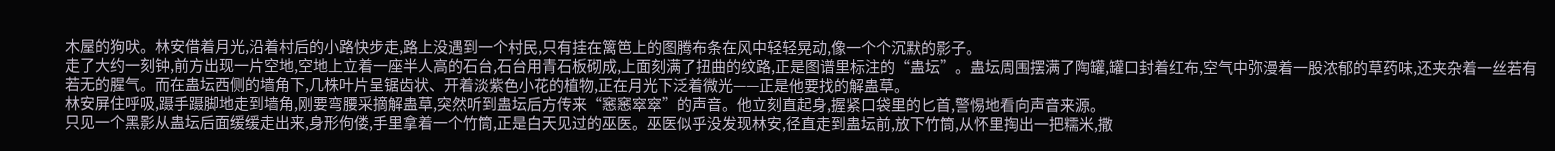木屋的狗吠。林安借着月光,沿着村后的小路快步走,路上没遇到一个村民,只有挂在篱笆上的图腾布条在风中轻轻晃动,像一个个沉默的影子。
走了大约一刻钟,前方出现一片空地,空地上立着一座半人高的石台,石台用青石板砌成,上面刻满了扭曲的纹路,正是图谱里标注的“蛊坛”。蛊坛周围摆满了陶罐,罐口封着红布,空气中弥漫着一股浓郁的草药味,还夹杂着一丝若有若无的腥气。而在蛊坛西侧的墙角下,几株叶片呈锯齿状、开着淡紫色小花的植物,正在月光下泛着微光——正是他要找的解蛊草。
林安屏住呼吸,蹑手蹑脚地走到墙角,刚要弯腰采摘解蛊草,突然听到蛊坛后方传来“窸窸窣窣”的声音。他立刻直起身,握紧口袋里的匕首,警惕地看向声音来源。
只见一个黑影从蛊坛后面缓缓走出来,身形佝偻,手里拿着一个竹筒,正是白天见过的巫医。巫医似乎没发现林安,径直走到蛊坛前,放下竹筒,从怀里掏出一把糯米,撒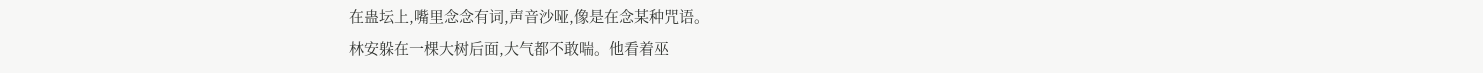在蛊坛上,嘴里念念有词,声音沙哑,像是在念某种咒语。
林安躲在一棵大树后面,大气都不敢喘。他看着巫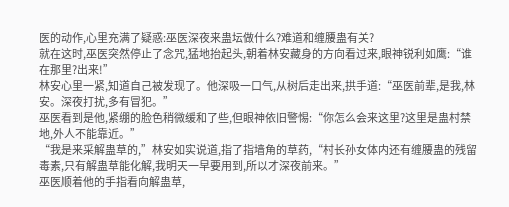医的动作,心里充满了疑惑:巫医深夜来蛊坛做什么?难道和缠腰蛊有关?
就在这时,巫医突然停止了念咒,猛地抬起头,朝着林安藏身的方向看过来,眼神锐利如鹰:“谁在那里?出来!”
林安心里一紧,知道自己被发现了。他深吸一口气,从树后走出来,拱手道:“巫医前辈,是我,林安。深夜打扰,多有冒犯。”
巫医看到是他,紧绷的脸色稍微缓和了些,但眼神依旧警惕:“你怎么会来这里?这里是蛊村禁地,外人不能靠近。”
“我是来采解蛊草的,”林安如实说道,指了指墙角的草药,“村长孙女体内还有缠腰蛊的残留毒素,只有解蛊草能化解,我明天一早要用到,所以才深夜前来。”
巫医顺着他的手指看向解蛊草,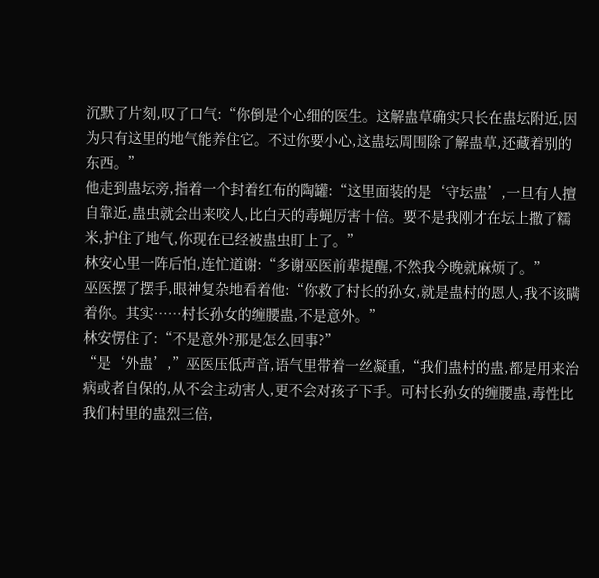沉默了片刻,叹了口气:“你倒是个心细的医生。这解蛊草确实只长在蛊坛附近,因为只有这里的地气能养住它。不过你要小心,这蛊坛周围除了解蛊草,还藏着别的东西。”
他走到蛊坛旁,指着一个封着红布的陶罐:“这里面装的是‘守坛蛊’,一旦有人擅自靠近,蛊虫就会出来咬人,比白天的毒蝇厉害十倍。要不是我刚才在坛上撒了糯米,护住了地气,你现在已经被蛊虫盯上了。”
林安心里一阵后怕,连忙道谢:“多谢巫医前辈提醒,不然我今晚就麻烦了。”
巫医摆了摆手,眼神复杂地看着他:“你救了村长的孙女,就是蛊村的恩人,我不该瞒着你。其实……村长孙女的缠腰蛊,不是意外。”
林安愣住了:“不是意外?那是怎么回事?”
“是‘外蛊’,”巫医压低声音,语气里带着一丝凝重,“我们蛊村的蛊,都是用来治病或者自保的,从不会主动害人,更不会对孩子下手。可村长孙女的缠腰蛊,毒性比我们村里的蛊烈三倍,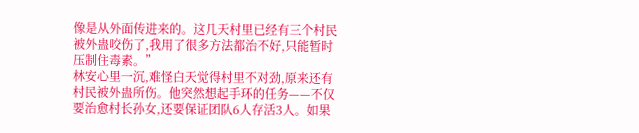像是从外面传进来的。这几天村里已经有三个村民被外蛊咬伤了,我用了很多方法都治不好,只能暂时压制住毒素。”
林安心里一沉,难怪白天觉得村里不对劲,原来还有村民被外蛊所伤。他突然想起手环的任务——不仅要治愈村长孙女,还要保证团队6人存活3人。如果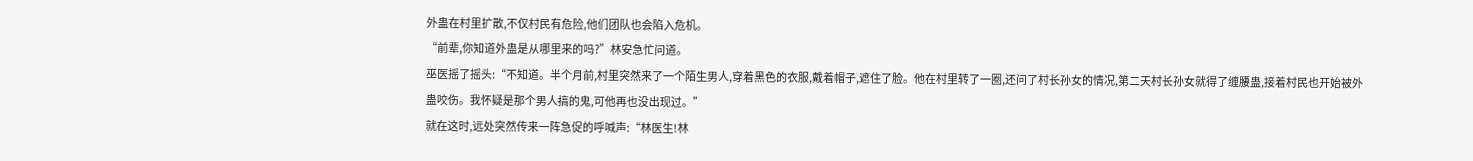外蛊在村里扩散,不仅村民有危险,他们团队也会陷入危机。
“前辈,你知道外蛊是从哪里来的吗?”林安急忙问道。
巫医摇了摇头:“不知道。半个月前,村里突然来了一个陌生男人,穿着黑色的衣服,戴着帽子,遮住了脸。他在村里转了一圈,还问了村长孙女的情况,第二天村长孙女就得了缠腰蛊,接着村民也开始被外蛊咬伤。我怀疑是那个男人搞的鬼,可他再也没出现过。”
就在这时,远处突然传来一阵急促的呼喊声:“林医生!林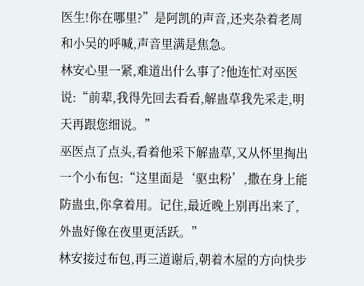医生!你在哪里?”是阿凯的声音,还夹杂着老周和小吴的呼喊,声音里满是焦急。
林安心里一紧,难道出什么事了?他连忙对巫医说:“前辈,我得先回去看看,解蛊草我先采走,明天再跟您细说。”
巫医点了点头,看着他采下解蛊草,又从怀里掏出一个小布包:“这里面是‘驱虫粉’,撒在身上能防蛊虫,你拿着用。记住,最近晚上别再出来了,外蛊好像在夜里更活跃。”
林安接过布包,再三道谢后,朝着木屋的方向快步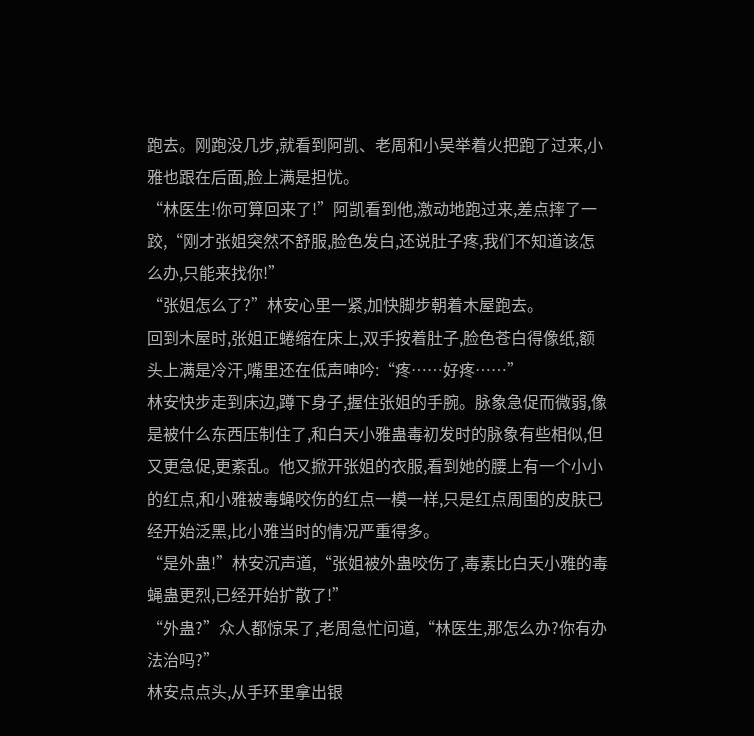跑去。刚跑没几步,就看到阿凯、老周和小吴举着火把跑了过来,小雅也跟在后面,脸上满是担忧。
“林医生!你可算回来了!”阿凯看到他,激动地跑过来,差点摔了一跤,“刚才张姐突然不舒服,脸色发白,还说肚子疼,我们不知道该怎么办,只能来找你!”
“张姐怎么了?”林安心里一紧,加快脚步朝着木屋跑去。
回到木屋时,张姐正蜷缩在床上,双手按着肚子,脸色苍白得像纸,额头上满是冷汗,嘴里还在低声呻吟:“疼……好疼……”
林安快步走到床边,蹲下身子,握住张姐的手腕。脉象急促而微弱,像是被什么东西压制住了,和白天小雅蛊毒初发时的脉象有些相似,但又更急促,更紊乱。他又掀开张姐的衣服,看到她的腰上有一个小小的红点,和小雅被毒蝇咬伤的红点一模一样,只是红点周围的皮肤已经开始泛黑,比小雅当时的情况严重得多。
“是外蛊!”林安沉声道,“张姐被外蛊咬伤了,毒素比白天小雅的毒蝇蛊更烈,已经开始扩散了!”
“外蛊?”众人都惊呆了,老周急忙问道,“林医生,那怎么办?你有办法治吗?”
林安点点头,从手环里拿出银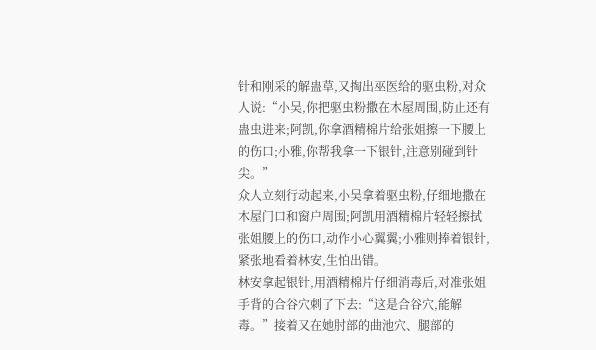针和刚采的解蛊草,又掏出巫医给的驱虫粉,对众人说:“小吴,你把驱虫粉撒在木屋周围,防止还有蛊虫进来;阿凯,你拿酒精棉片给张姐擦一下腰上的伤口;小雅,你帮我拿一下银针,注意别碰到针尖。”
众人立刻行动起来,小吴拿着驱虫粉,仔细地撒在木屋门口和窗户周围;阿凯用酒精棉片轻轻擦拭张姐腰上的伤口,动作小心翼翼;小雅则捧着银针,紧张地看着林安,生怕出错。
林安拿起银针,用酒精棉片仔细消毒后,对准张姐手背的合谷穴刺了下去:“这是合谷穴,能解毒。”接着又在她肘部的曲池穴、腿部的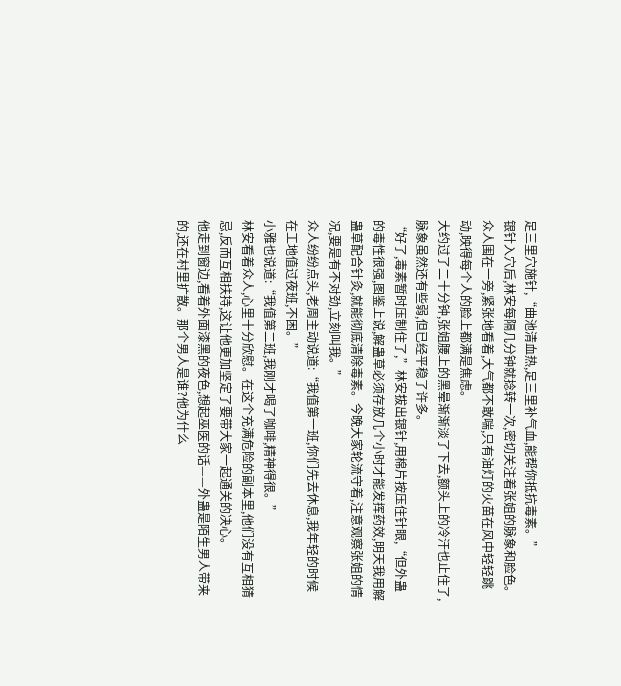足三里穴施针,“曲池清血热,足三里补气血,能帮你抵抗毒素。”
银针入穴后,林安每隔几分钟就捻转一次,密切关注着张姐的脉象和脸色。众人围在一旁,紧张地看着,大气都不敢喘,只有油灯的火苗在风中轻轻跳动,映得每个人的脸上都满是焦虑。
大约过了二十分钟,张姐腰上的黑晕渐渐淡了下去,额头上的冷汗也止住了,脉象虽然还有些弱,但已经平稳了许多。
“好了,毒素暂时压制住了,”林安拔出银针,用棉片按压住针眼,“但外蛊的毒性很强,图鉴上说,解蛊草必须存放几个小时才能发挥药效,明天我用解蛊草配合针灸,就能彻底清除毒素。今晚大家轮流守着,注意观察张姐的情况,要是有不对劲,立刻叫我。”
众人纷纷点头,老周主动说道:“我值第一班,你们先去休息,我年轻的时候在工地值过夜班,不困。”
小雅也说道:“我值第二班,我刚才喝了咖啡,精神得很。”
林安看着众人,心里十分欣慰。在这个充满危险的副本里,他们没有互相猜忌,反而互相扶持,这让他更加坚定了要带大家一起通关的决心。
他走到窗边,看着外面漆黑的夜色,想起巫医的话——外蛊是陌生男人带来的,还在村里扩散。那个男人是谁?他为什么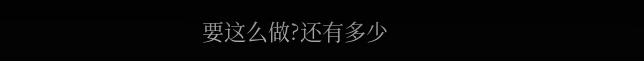要这么做?还有多少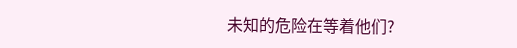未知的危险在等着他们?